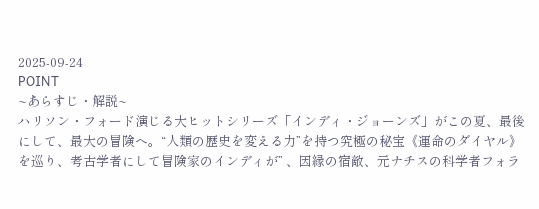2025-09-24
POINT
~あらすじ・解説~
ハリソン・フォード演じる大ヒットシリーズ「インディ・ジョーンズ」がこの夏、最後にして、最大の冒険へ。“人類の歴史を変える力”を持つ究極の秘宝《運命のダイヤル》を巡り、考古学者にして冒険家のインディが” 、因縁の宿敵、元ナチスの科学者フォラ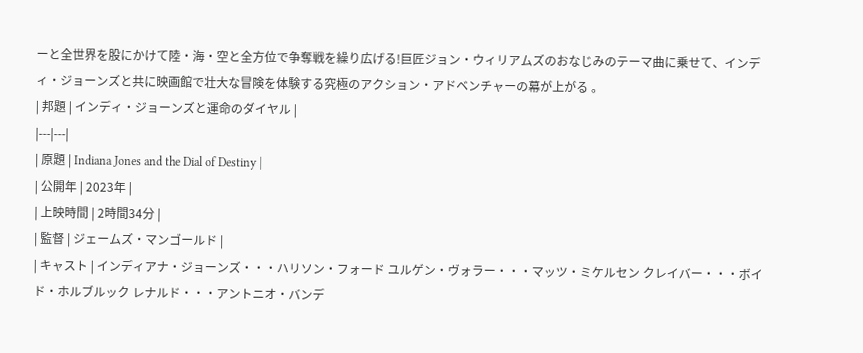ーと全世界を股にかけて陸・海・空と全方位で争奪戦を繰り広げる!巨匠ジョン・ウィリアムズのおなじみのテーマ曲に乗せて、インディ・ジョーンズと共に映画館で壮大な冒険を体験する究極のアクション・アドベンチャーの幕が上がる 。
| 邦題 | インディ・ジョーンズと運命のダイヤル |
|---|---|
| 原題 | Indiana Jones and the Dial of Destiny |
| 公開年 | 2023年 |
| 上映時間 | 2時間34分 |
| 監督 | ジェームズ・マンゴールド |
| キャスト | インディアナ・ジョーンズ・・・ハリソン・フォード ユルゲン・ヴォラー・・・マッツ・ミケルセン クレイバー・・・ボイド・ホルブルック レナルド・・・アントニオ・バンデ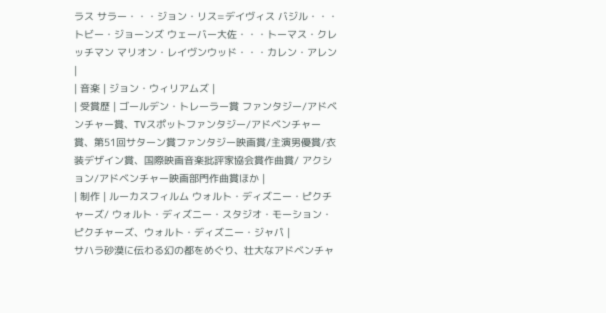ラス サラー・・・ジョン・リス=デイヴィス バジル・・・トビー・ジョーンズ ウェーバー大佐・・・トーマス・クレッチマン マリオン・レイヴンウッド・・・カレン・アレン |
| 音楽 | ジョン・ウィリアムズ |
| 受賞歴 | ゴールデン・トレーラー賞 ファンタジー/アドベンチャー賞、TVスポットファンタジー/アドベンチャー賞、第51回サターン賞ファンタジー映画賞/主演男優賞/衣装デザイン賞、国際映画音楽批評家協会賞作曲賞/ アクション/アドベンチャー映画部門作曲賞ほか |
| 制作 | ルーカスフィルム ウォルト・ディズニー・ピクチャーズ/ ウォルト・ディズニー・スタジオ・モーション・ピクチャーズ、ウォルト・ディズニー・ジャパ |
サハラ砂漠に伝わる幻の都をめぐり、壮大なアドベンチャ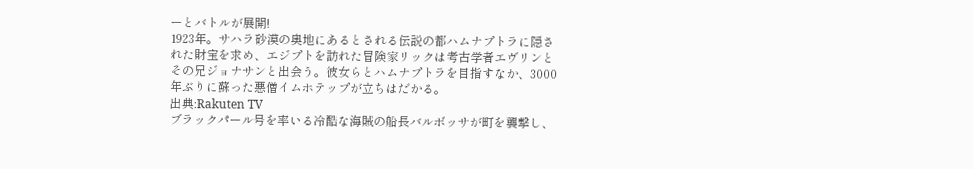ーとバトルが展開!
1923年。サハラ砂漠の奥地にあるとされる伝説の都ハムナプトラに隠された財宝を求め、エジプトを訪れた冒険家リックは考古学者エヴリンとその兄ジョナサンと出会う。彼女らとハムナプトラを目指すなか、3000年ぶりに蘇った悪僧イムホテップが立ちはだかる。
出典:Rakuten TV
ブラックパール号を率いる冷酷な海賊の船長バルボッサが町を襲撃し、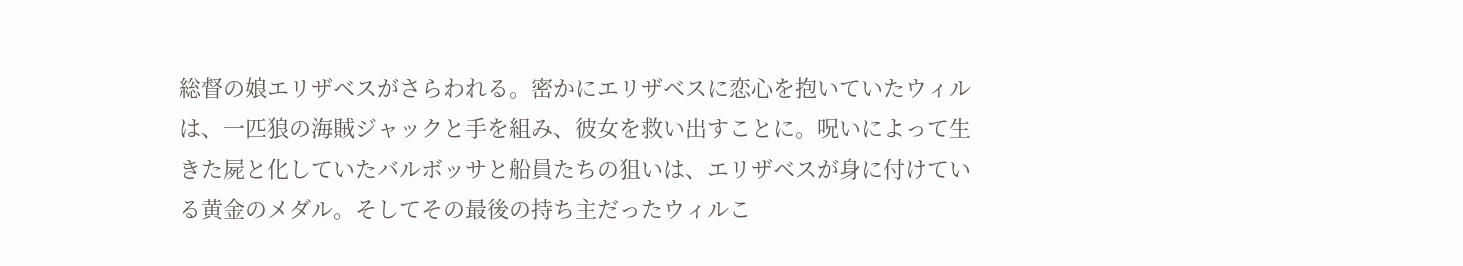総督の娘エリザベスがさらわれる。密かにエリザベスに恋心を抱いていたウィルは、一匹狼の海賊ジャックと手を組み、彼女を救い出すことに。呪いによって生きた屍と化していたバルボッサと船員たちの狙いは、エリザベスが身に付けている黄金のメダル。そしてその最後の持ち主だったウィルこ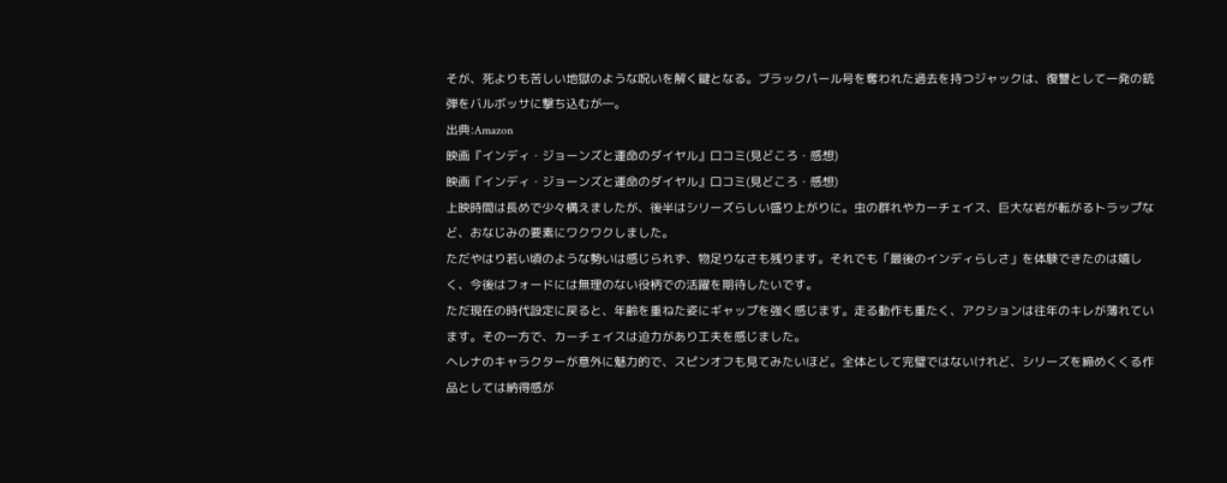そが、死よりも苦しい地獄のような呪いを解く鍵となる。ブラックパール号を奪われた過去を持つジャックは、復讐として一発の銃弾をバルボッサに撃ち込むが―。
出典:Amazon
映画『インディ・ジョーンズと運命のダイヤル』口コミ(見どころ・感想)
映画『インディ・ジョーンズと運命のダイヤル』口コミ(見どころ・感想)
上映時間は長めで少々構えましたが、後半はシリーズらしい盛り上がりに。虫の群れやカーチェイス、巨大な岩が転がるトラップなど、おなじみの要素にワクワクしました。
ただやはり若い頃のような勢いは感じられず、物足りなさも残ります。それでも「最後のインディらしさ」を体験できたのは嬉しく、今後はフォードには無理のない役柄での活躍を期待したいです。
ただ現在の時代設定に戻ると、年齢を重ねた姿にギャップを強く感じます。走る動作も重たく、アクションは往年のキレが薄れています。その一方で、カーチェイスは迫力があり工夫を感じました。
ヘレナのキャラクターが意外に魅力的で、スピンオフも見てみたいほど。全体として完璧ではないけれど、シリーズを締めくくる作品としては納得感が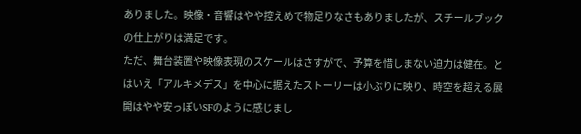ありました。映像・音響はやや控えめで物足りなさもありましたが、スチールブックの仕上がりは満足です。
ただ、舞台装置や映像表現のスケールはさすがで、予算を惜しまない迫力は健在。とはいえ「アルキメデス」を中心に据えたストーリーは小ぶりに映り、時空を超える展開はやや安っぽいSFのように感じまし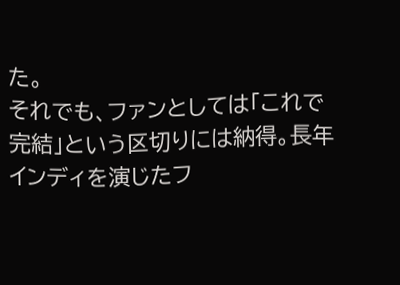た。
それでも、ファンとしては「これで完結」という区切りには納得。長年インディを演じたフ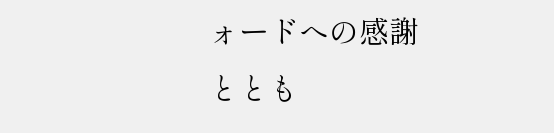ォードへの感謝ととも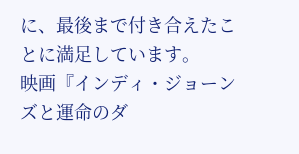に、最後まで付き合えたことに満足しています。
映画『インディ・ジョーンズと運命のダ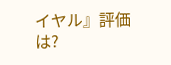イヤル』評価は?